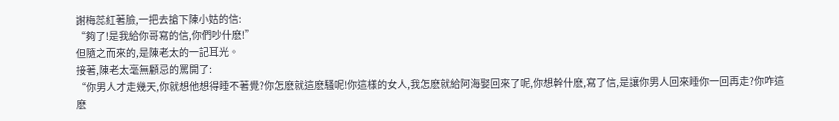謝梅蕊紅著臉,一把去搶下陳小姑的信:
“夠了!是我給你哥寫的信,你們吵什麽!”
但隨之而來的,是陳老太的一記耳光。
接著,陳老太毫無顧忌的罵開了:
“你男人才走幾天,你就想他想得睡不著覺?你怎麽就這麽騷呢!你這樣的女人,我怎麽就給阿海娶回來了呢,你想幹什麽,寫了信,是讓你男人回來睡你一回再走?你咋這麽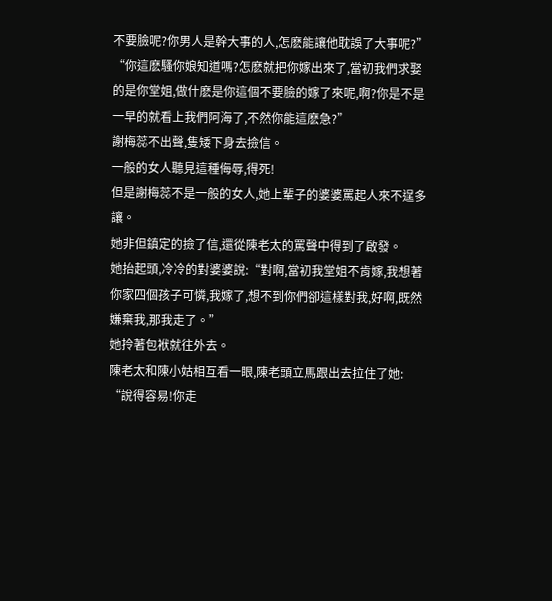不要臉呢?你男人是幹大事的人,怎麽能讓他耽誤了大事呢?”
“你這麽騷你娘知道嗎?怎麽就把你嫁出來了,當初我們求娶的是你堂姐,做什麽是你這個不要臉的嫁了來呢,啊?你是不是一早的就看上我們阿海了,不然你能這麽急?”
謝梅蕊不出聲,隻矮下身去撿信。
一般的女人聽見這種侮辱,得死!
但是謝梅蕊不是一般的女人,她上輩子的婆婆罵起人來不逞多讓。
她非但鎮定的撿了信,還從陳老太的罵聲中得到了啟發。
她抬起頭,冷冷的對婆婆說:“對啊,當初我堂姐不肯嫁,我想著你家四個孩子可憐,我嫁了,想不到你們卻這樣對我,好啊,既然嫌棄我,那我走了。”
她拎著包袱就往外去。
陳老太和陳小姑相互看一眼,陳老頭立馬跟出去拉住了她:
“說得容易!你走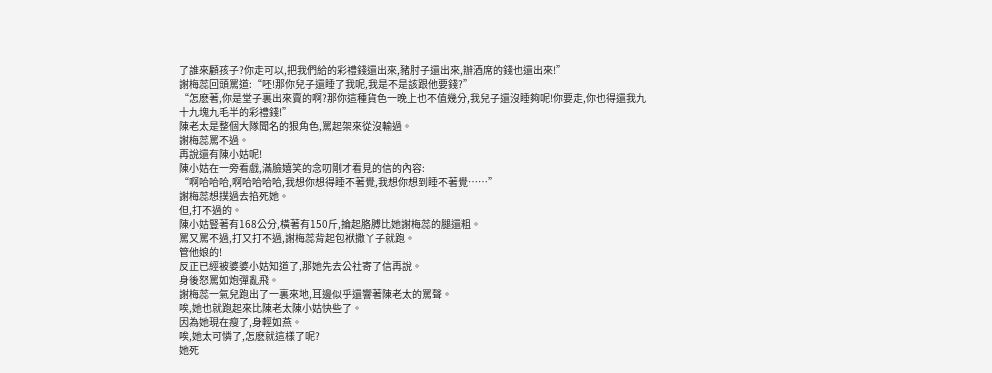了誰來顧孩子?你走可以,把我們給的彩禮錢還出來,豬肘子還出來,辦酒席的錢也還出來!”
謝梅蕊回頭罵道:“呸!那你兒子還睡了我呢,我是不是該跟他要錢?”
“怎麽著,你是堂子裏出來賣的啊?那你這種貨色一晚上也不值幾分,我兒子還沒睡夠呢!你要走,你也得還我九十九塊九毛半的彩禮錢!”
陳老太是整個大隊聞名的狠角色,罵起架來從沒輸過。
謝梅蕊罵不過。
再說還有陳小姑呢!
陳小姑在一旁看戲,滿臉嬉笑的念叨剛才看見的信的內容:
“啊哈哈哈,啊哈哈哈哈,我想你想得睡不著覺,我想你想到睡不著覺……”
謝梅蕊想撲過去掐死她。
但,打不過的。
陳小姑豎著有168公分,橫著有150斤,掄起胳膊比她謝梅蕊的腿還粗。
罵又罵不過,打又打不過,謝梅蕊背起包袱撒丫子就跑。
管他娘的!
反正已經被婆婆小姑知道了,那她先去公社寄了信再說。
身後怒罵如炮彈亂飛。
謝梅蕊一氣兒跑出了一裏來地,耳邊似乎還響著陳老太的罵聲。
唉,她也就跑起來比陳老太陳小姑快些了。
因為她現在瘦了,身輕如燕。
唉,她太可憐了,怎麽就這樣了呢?
她死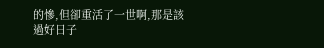的慘,但卻重活了一世啊,那是該過好日子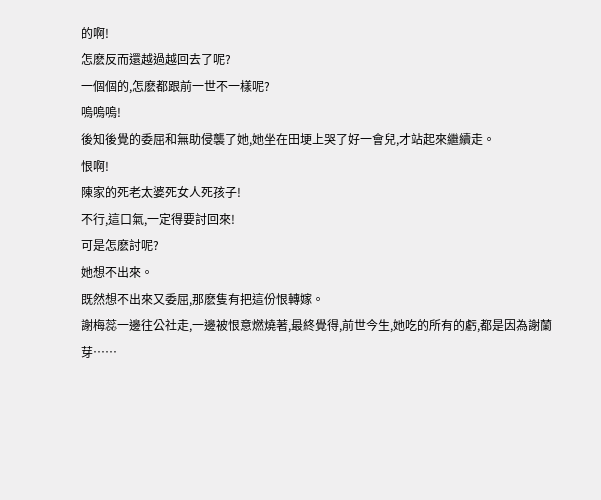的啊!
怎麽反而還越過越回去了呢?
一個個的,怎麽都跟前一世不一樣呢?
嗚嗚嗚!
後知後覺的委屈和無助侵襲了她,她坐在田埂上哭了好一會兒,才站起來繼續走。
恨啊!
陳家的死老太婆死女人死孩子!
不行,這口氣,一定得要討回來!
可是怎麽討呢?
她想不出來。
既然想不出來又委屈,那麽隻有把這份恨轉嫁。
謝梅蕊一邊往公社走,一邊被恨意燃燒著,最終覺得,前世今生,她吃的所有的虧,都是因為謝蘭芽……